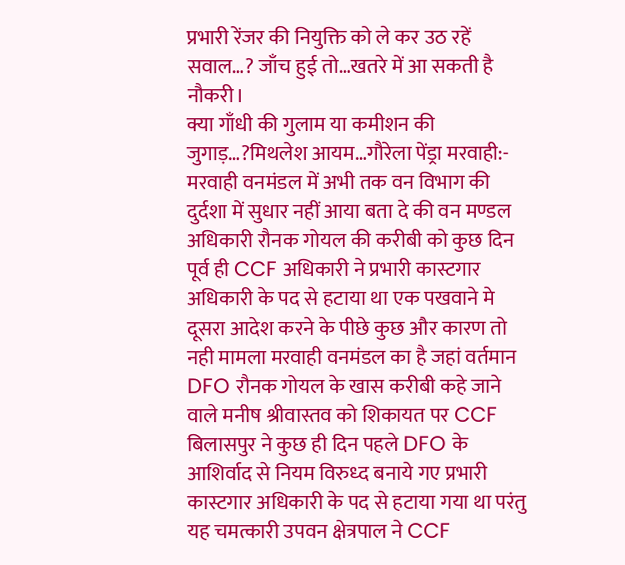प्रभारी रेंजर की नियुक्ति को ले कर उठ रहें सवाल…? जाँच हुई तो…खतरे में आ सकती है नौकरी।
क्या गाँधी की गुलाम या कमीशन की जुगाड़…?मिथलेश आयम…गौरेला पेंड्रा मरवाही:- मरवाही वनमंडल में अभी तक वन विभाग की दुर्दशा में सुधार नहीं आया बता दे की वन मण्डल अधिकारी रौनक गोयल की करीबी को कुछ दिन पूर्व ही CCF अधिकारी ने प्रभारी कास्टगार अधिकारी के पद से हटाया था एक पखवाने मे दूसरा आदेश करने के पीछे कुछ और कारण तो नही मामला मरवाही वनमंडल का है जहां वर्तमान DFO रौनक गोयल के खास करीबी कहे जाने वाले मनीष श्रीवास्तव को शिकायत पर CCF बिलासपुर ने कुछ ही दिन पहले DFO के आशिर्वाद से नियम विरुध्द बनाये गए प्रभारी कास्टगार अधिकारी के पद से हटाया गया था परंतु यह चमत्कारी उपवन क्षेत्रपाल ने CCF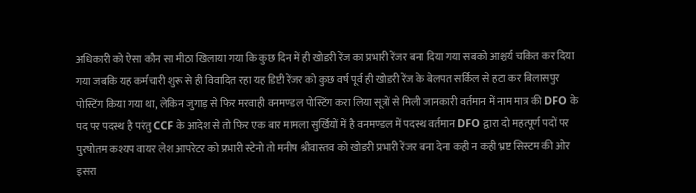अधिकारी को ऐसा कौन सा मीठा खिलाया गया कि कुछ दिन में ही खोडरी रेंज का प्रभारी रेंजर बना दिया गया सबको आश्चर्य चकित कर दिया गया जबकि यह कर्मचारी शुरू से ही विवादित रहा यह डिप्टी रेंजर को कुछ वर्ष पूर्व ही खोडरी रेंज के बेलपत सर्किल से हटा कर बिलासपुर पोस्टिंग किया गया था, लेकिन जुगाड़ से फिर मरवाही वनमण्डल पोस्टिंग करा लिया सूत्रों से मिली जानकारी वर्तमान में नाम मात्र की DFO के पद पर पदस्थ है परंतु CCF के आदेश से तो फिर एक बार मामला सुर्खियों में है वनमण्डल में पदस्थ वर्तमान DFO द्वारा दो महत्पूर्ण पदों पर पुरषोतम कश्यप वायर लेश आपरेटर को प्रभारी स्टेनो तो मनीष श्रीवास्तव को खोडरी प्रभारी रेंजर बना देना कही न कही भ्रष्ट सिस्टम की ओर इसरा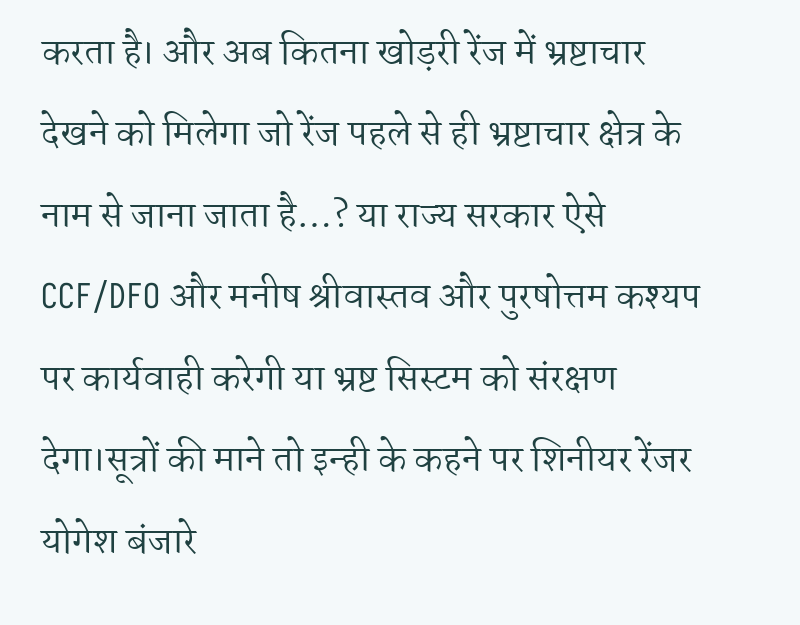करता है। और अब कितना खोड़री रेंज में भ्रष्टाचार देखने को मिलेगा जो रेंज पहले से ही भ्रष्टाचार क्षेत्र के नाम से जाना जाता है…? या राज्य सरकार ऐसे CCF/DFO और मनीष श्रीवास्तव और पुरषोत्तम कश्यप पर कार्यवाही करेगी या भ्रष्ट सिस्टम को संरक्षण देगा।सूत्रों की माने तो इन्ही के कहने पर शिनीयर रेंजर योगेश बंजारे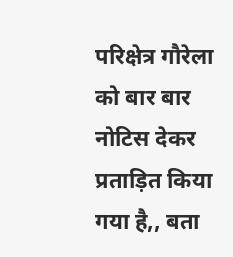परिक्षेत्र गौरेला को बार बार नोटिस देकर प्रताड़ित किया गया है,, बता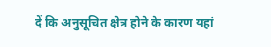दें कि अनुसूचित क्षेत्र होने के कारण यहां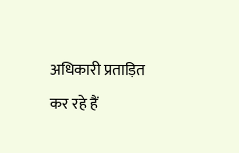अधिकारी प्रताड़ित कर रहे हैं